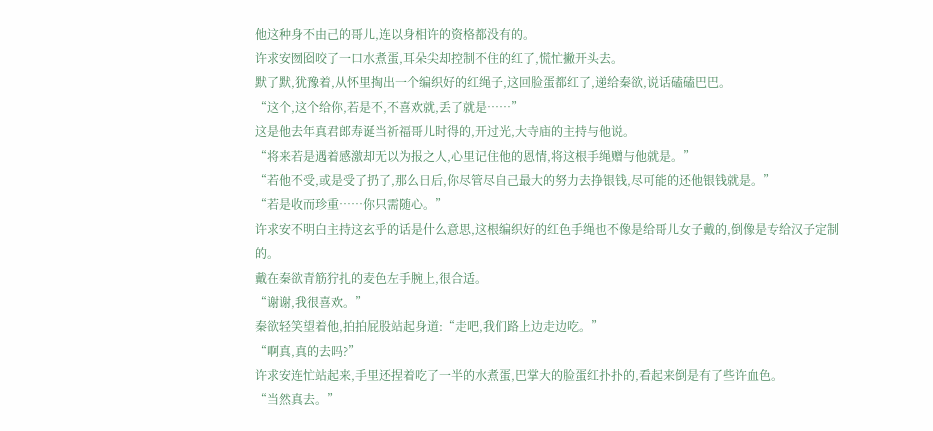他这种身不由己的哥儿,连以身相许的资格都没有的。
许求安囫囵咬了一口水煮蛋,耳朵尖却控制不住的红了,慌忙撇开头去。
默了默,犹豫着,从怀里掏出一个编织好的红绳子,这回脸蛋都红了,递给秦欲,说话磕磕巴巴。
“这个,这个给你,若是不,不喜欢就,丢了就是……”
这是他去年真君郎寿诞当祈福哥儿时得的,开过光,大寺庙的主持与他说。
“将来若是遇着感激却无以为报之人,心里记住他的恩情,将这根手绳赠与他就是。”
“若他不受,或是受了扔了,那么日后,你尽管尽自己最大的努力去挣银钱,尽可能的还他银钱就是。”
“若是收而珍重……你只需随心。”
许求安不明白主持这玄乎的话是什么意思,这根编织好的红色手绳也不像是给哥儿女子戴的,倒像是专给汉子定制的。
戴在秦欲青筋狞扎的麦色左手腕上,很合适。
“谢谢,我很喜欢。”
秦欲轻笑望着他,拍拍屁股站起身道:“走吧,我们路上边走边吃。”
“啊真,真的去吗?”
许求安连忙站起来,手里还捏着吃了一半的水煮蛋,巴掌大的脸蛋红扑扑的,看起来倒是有了些许血色。
“当然真去。”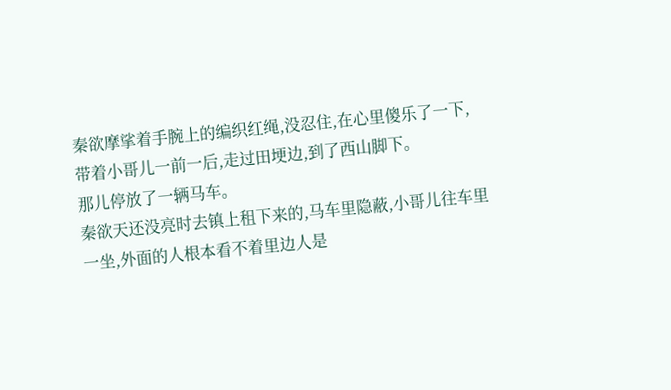秦欲摩挲着手腕上的编织红绳,没忍住,在心里傻乐了一下,带着小哥儿一前一后,走过田埂边,到了西山脚下。
那儿停放了一辆马车。
秦欲天还没亮时去镇上租下来的,马车里隐蔽,小哥儿往车里一坐,外面的人根本看不着里边人是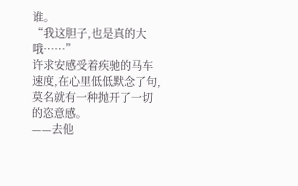谁。
“我这胆子,也是真的大哦……”
许求安感受着疾驰的马车速度,在心里低低默念了句,莫名就有一种抛开了一切的恣意感。
——去他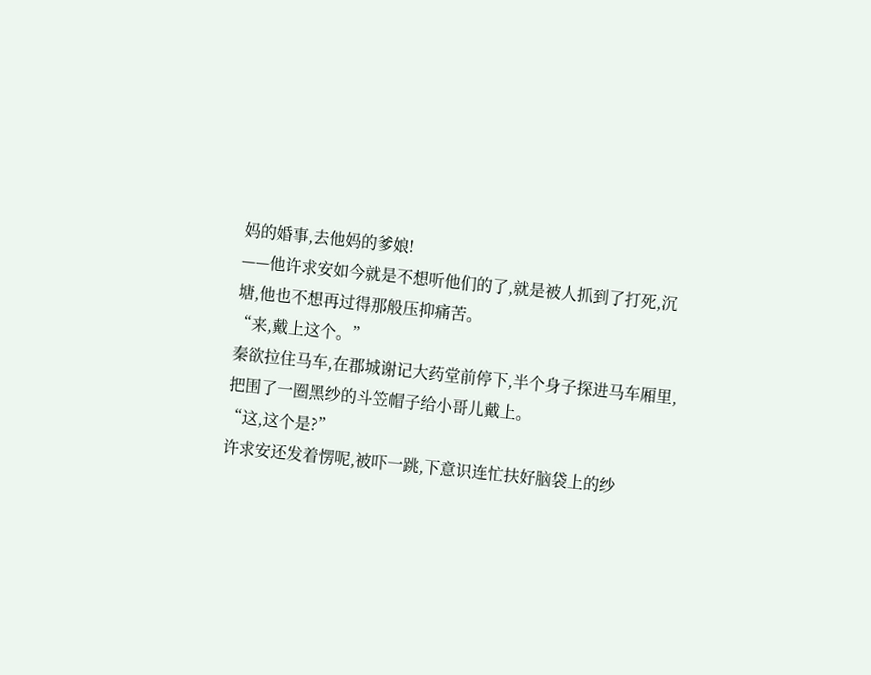妈的婚事,去他妈的爹娘!
——他许求安如今就是不想听他们的了,就是被人抓到了打死,沉塘,他也不想再过得那般压抑痛苦。
“来,戴上这个。”
秦欲拉住马车,在郡城谢记大药堂前停下,半个身子探进马车厢里,把围了一圈黑纱的斗笠帽子给小哥儿戴上。
“这,这个是?”
许求安还发着愣呢,被吓一跳,下意识连忙扶好脑袋上的纱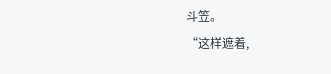斗笠。
“这样遮着,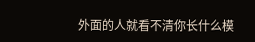外面的人就看不清你长什么模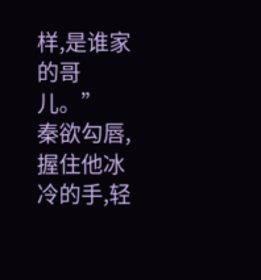样,是谁家的哥儿。”
秦欲勾唇,握住他冰冷的手,轻